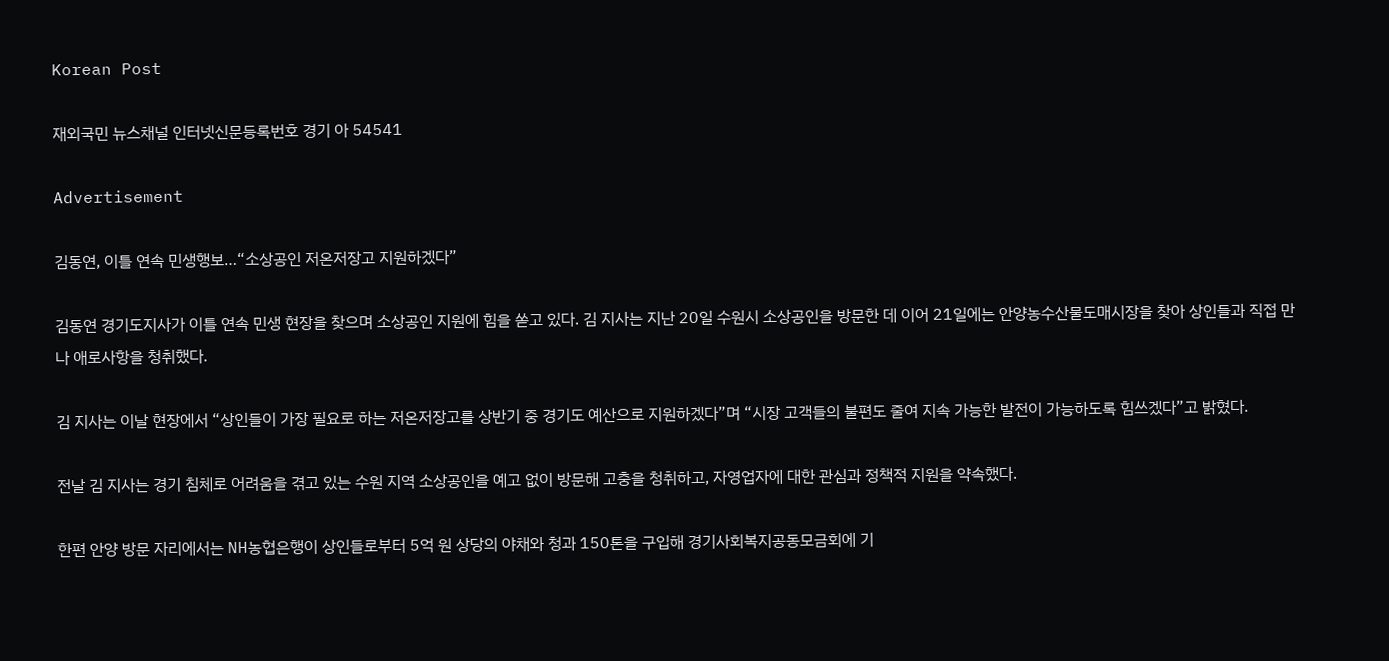Korean Post

재외국민 뉴스채널 인터넷신문등록번호 경기 아 54541

Advertisement

김동연, 이틀 연속 민생행보…“소상공인 저온저장고 지원하겠다”

김동연 경기도지사가 이틀 연속 민생 현장을 찾으며 소상공인 지원에 힘을 쏟고 있다. 김 지사는 지난 20일 수원시 소상공인을 방문한 데 이어 21일에는 안양농수산물도매시장을 찾아 상인들과 직접 만나 애로사항을 청취했다.

김 지사는 이날 현장에서 “상인들이 가장 필요로 하는 저온저장고를 상반기 중 경기도 예산으로 지원하겠다”며 “시장 고객들의 불편도 줄여 지속 가능한 발전이 가능하도록 힘쓰겠다”고 밝혔다.

전날 김 지사는 경기 침체로 어려움을 겪고 있는 수원 지역 소상공인을 예고 없이 방문해 고충을 청취하고, 자영업자에 대한 관심과 정책적 지원을 약속했다.

한편 안양 방문 자리에서는 NH농협은행이 상인들로부터 5억 원 상당의 야채와 청과 150톤을 구입해 경기사회복지공동모금회에 기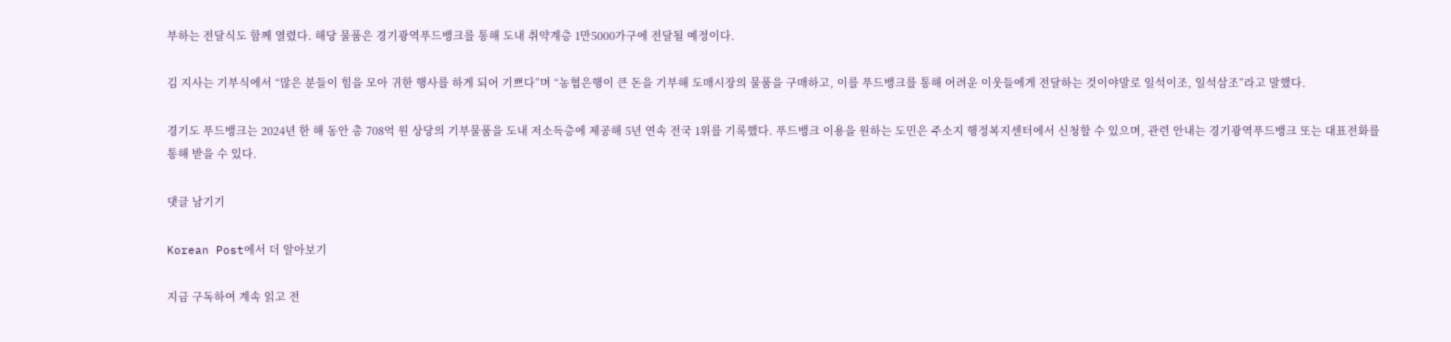부하는 전달식도 함께 열렸다. 해당 물품은 경기광역푸드뱅크를 통해 도내 취약계층 1만5000가구에 전달될 예정이다.

김 지사는 기부식에서 “많은 분들이 힘을 모아 귀한 행사를 하게 되어 기쁘다”며 “농협은행이 큰 돈을 기부해 도매시장의 물품을 구매하고, 이를 푸드뱅크를 통해 어려운 이웃들에게 전달하는 것이야말로 일석이조, 일석삼조”라고 말했다.

경기도 푸드뱅크는 2024년 한 해 동안 총 708억 원 상당의 기부물품을 도내 저소득층에 제공해 5년 연속 전국 1위를 기록했다. 푸드뱅크 이용을 원하는 도민은 주소지 행정복지센터에서 신청할 수 있으며, 관련 안내는 경기광역푸드뱅크 또는 대표전화를 통해 받을 수 있다.

댓글 남기기

Korean Post에서 더 알아보기

지금 구독하여 계속 읽고 전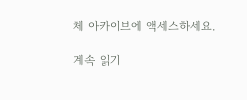체 아카이브에 액세스하세요.

계속 읽기